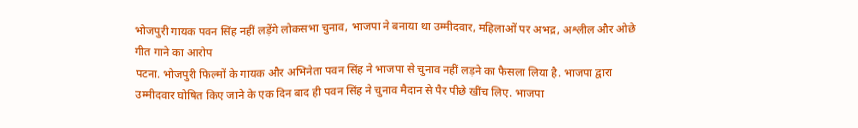भोजपुरी गायक पवन सिंह नहीं लड़ेंगे लोकसभा चुनाव, भाजपा ने बनाया था उम्मीदवार, महिलाओं पर अभद्र, अश्लील और ओछे गीत गाने का आरोप
पटना. भोजपुरी फिल्मों के गायक और अभिनेता पवन सिंह ने भाजपा से चुनाव नहीं लड़ने का फैसला लिया है. भाजपा द्वारा उम्मीदवार घोषित किए जाने के एक दिन बाद ही पवन सिंह ने चुनाव मैदान से पैर पीछे खींच लिए. भाजपा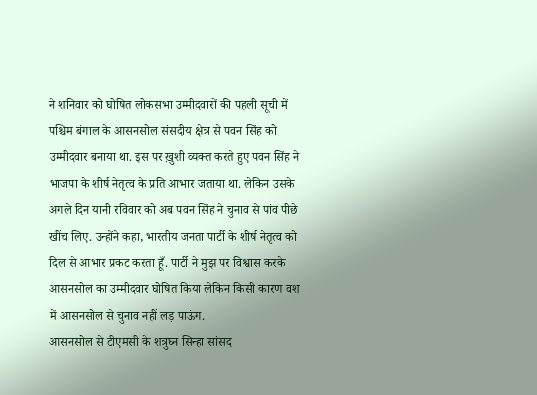ने शनिवार को घोषित लोकसभा उम्मीदवारों की पहली सूची में पश्चिम बंगाल के आसनसोल संसदीय क्षेत्र से पवन सिंह को उम्मीदवार बनाया था. इस पर ख़ुशी व्यक्त करते हुए पवन सिंह ने भाजपा के शीर्ष नेतृत्व के प्रति आभार जताया था. लेकिन उसके अगले दिन यानी रविवार को अब पवन सिंह ने चुनाव से पांव पीछे खींच लिए. उन्होंने कहा, भारतीय जनता पार्टी के शीर्ष नेतृत्व को दिल से आभार प्रकट करता हूँ. पार्टी ने मुझ पर विश्वास करके आसनसोल का उम्मीदवार घोषित किया लेकिन किसी कारण वश में आसनसोल से चुनाव नहीं लड़ पाऊंग.
आसनसोल से टीएमसी के शत्रुघ्न सिन्हा सांसद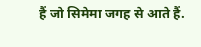हैं जो सिमेमा जगह से आते हैं.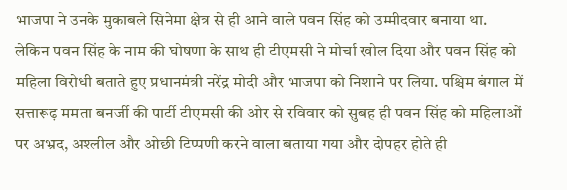भाजपा ने उनके मुकाबले सिनेमा क्षेत्र से ही आने वाले पवन सिंह को उम्मीदवार बनाया था. लेकिन पवन सिंह के नाम की घोषणा के साथ ही टीएमसी ने मोर्चा खोल दिया और पवन सिंह को महिला विरोधी बताते हुए प्रधानमंत्री नरेंद्र मोदी और भाजपा को निशाने पर लिया. पश्चिम बंगाल में सत्तारूढ़ ममता बनर्जी की पार्टी टीएमसी की ओर से रविवार को सुबह ही पवन सिंह को महिलाओं पर अभ्रद, अश्लील और ओछी टिप्पणी करने वाला बताया गया और दोपहर होते ही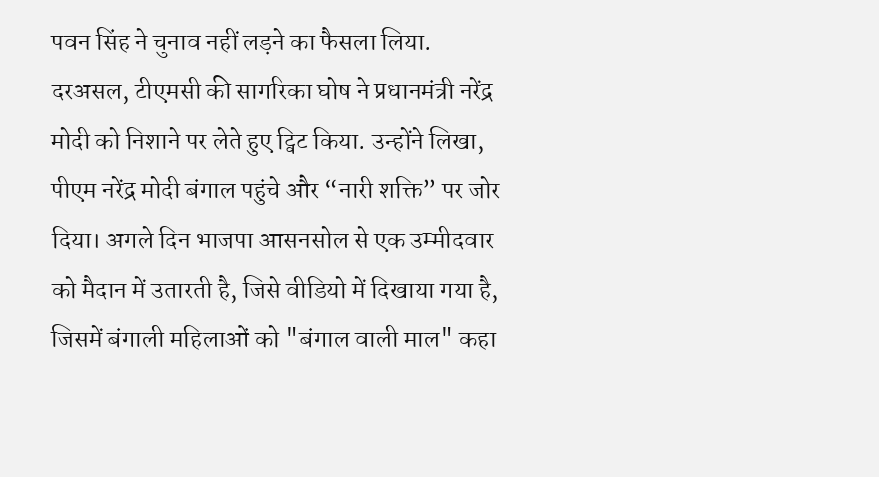पवन सिंह ने चुनाव नहीं लड़ने का फैसला लिया.
दरअसल, टीएमसी की सागरिका घोष ने प्रधानमंत्री नरेंद्र मोदी को निशाने पर लेते हुए ट्विट किया. उन्होंने लिखा, पीएम नरेंद्र मोदी बंगाल पहुंचे और “नारी शक्ति” पर जोर दिया। अगले दिन भाजपा आसनसोल से एक उम्मीदवार को मैदान में उतारती है, जिसे वीडियो में दिखाया गया है, जिसमें बंगाली महिलाओं को "बंगाल वाली माल" कहा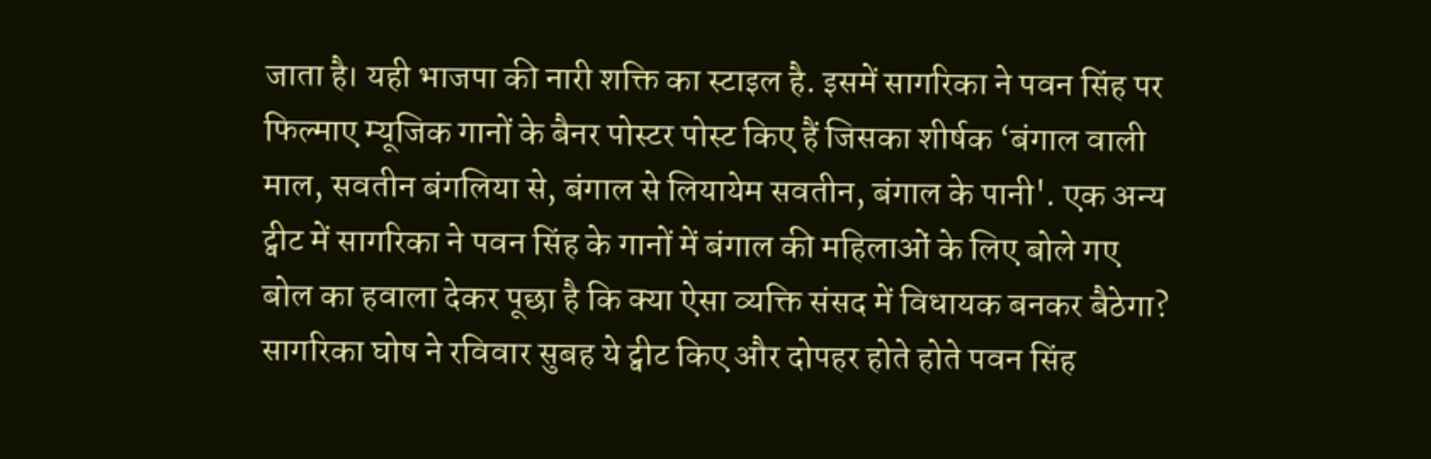जाता है। यही भाजपा की नारी शक्ति का स्टाइल है. इसमें सागरिका ने पवन सिंह पर फिल्माए म्यूजिक गानों के बैनर पोस्टर पोस्ट किए हैं जिसका शीर्षक ‘बंगाल वाली माल, सवतीन बंगलिया से, बंगाल से लियायेम सवतीन, बंगाल के पानी'. एक अन्य ट्वीट में सागरिका ने पवन सिंह के गानों में बंगाल की महिलाओं के लिए बोले गए बोल का हवाला देकर पूछा है कि क्या ऐसा व्यक्ति संसद में विधायक बनकर बैठेगा?
सागरिका घोष ने रविवार सुबह ये ट्वीट किए और दोपहर होते होते पवन सिंह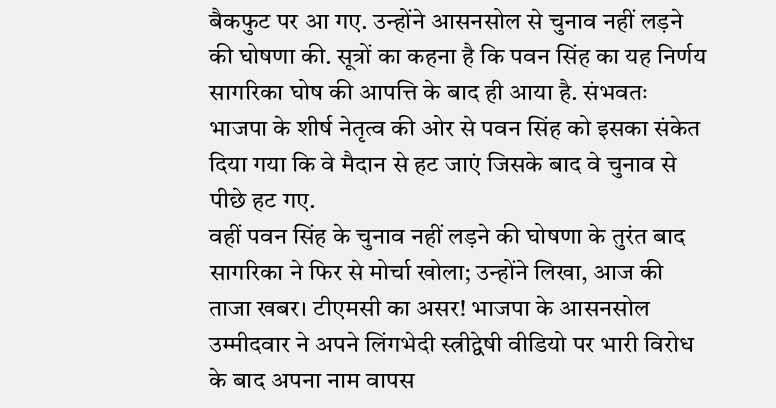बैकफुट पर आ गए. उन्होंने आसनसोल से चुनाव नहीं लड़ने की घोषणा की. सूत्रों का कहना है कि पवन सिंह का यह निर्णय सागरिका घोष की आपत्ति के बाद ही आया है. संभवतः भाजपा के शीर्ष नेतृत्व की ओर से पवन सिंह को इसका संकेत दिया गया कि वे मैदान से हट जाएं जिसके बाद वे चुनाव से पीछे हट गए.
वहीं पवन सिंह के चुनाव नहीं लड़ने की घोषणा के तुरंत बाद सागरिका ने फिर से मोर्चा खोला; उन्होंने लिखा, आज की ताजा खबर। टीएमसी का असर! भाजपा के आसनसोल उम्मीदवार ने अपने लिंगभेदी स्त्रीद्वेषी वीडियो पर भारी विरोध के बाद अपना नाम वापस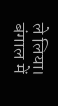ले लिया। बंगाल में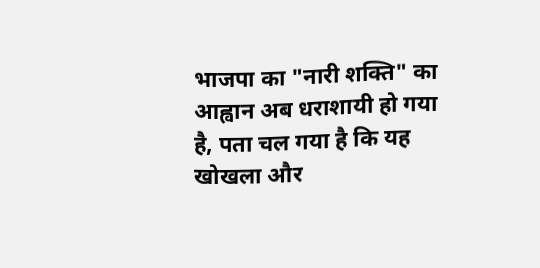भाजपा का "नारी शक्ति" का आह्वान अब धराशायी हो गया है, पता चल गया है कि यह खोखला और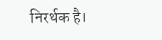निरर्थक है।